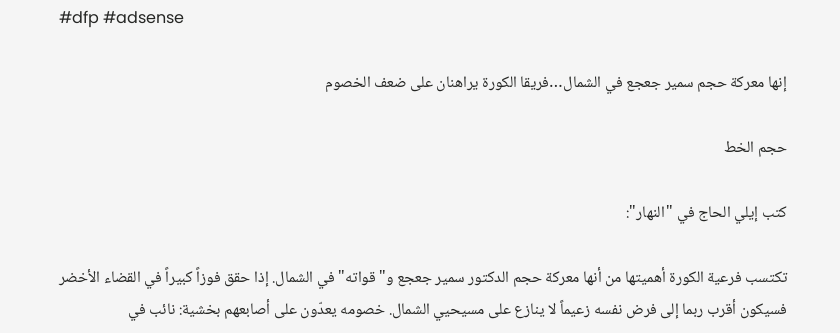#dfp #adsense

إنها معركة حجم سمير جعجع في الشمال…فريقا الكورة يراهنان على ضعف الخصوم

حجم الخط

كتب إيلي الحاج في "النهار":

تكتسب فرعية الكورة أهميتها من أنها معركة حجم الدكتور سمير جعجع و"قواته" في الشمال. إذا حقق فوزاً كبيراً في القضاء الأخضر فسيكون أقرب ربما إلى فرض نفسه زعيماً لا ينازع على مسيحيي الشمال. خصومه يعدّون على أصابعهم بخشية: نائب في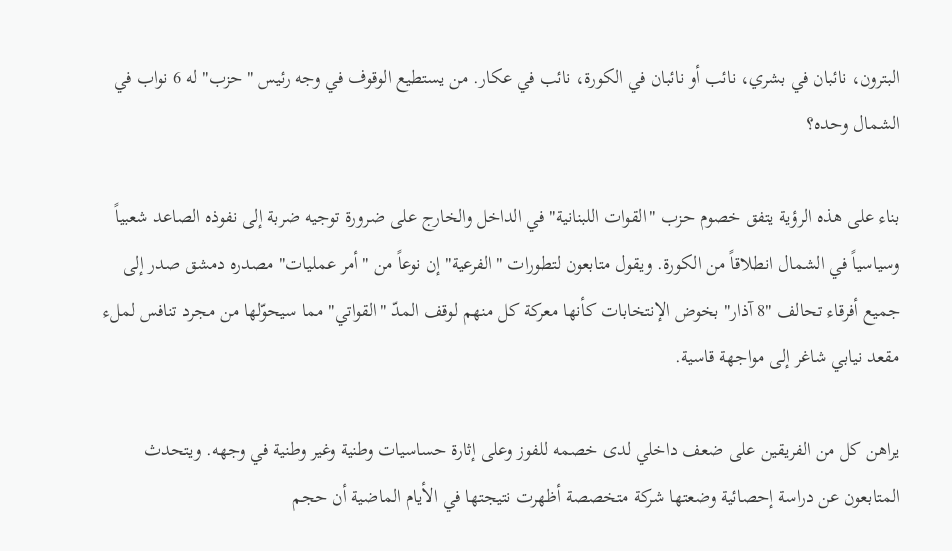البترون، نائبان في بشري، نائب أو نائبان في الكورة، نائب في عكار. من يستطيع الوقوف في وجه رئيس "حزب" له 6 نواب في الشمال وحده؟

بناء على هذه الرؤية يتفق خصوم حزب "القوات اللبنانية" في الداخل والخارج على ضرورة توجيه ضربة إلى نفوذه الصاعد شعبياً وسياسياً في الشمال انطلاقاً من الكورة. ويقول متابعون لتطورات "الفرعية" إن نوعاً من "أمر عمليات" مصدره دمشق صدر إلى جميع أفرقاء تحالف "8 آذار" بخوض الإنتخابات كأنها معركة كل منهم لوقف المدّ "القواتي" مما سيحوّلها من مجرد تنافس لملء مقعد نيابي شاغر إلى مواجهة قاسية.

يراهن كل من الفريقين على ضعف داخلي لدى خصمه للفوز وعلى إثارة حساسيات وطنية وغير وطنية في وجهه. ويتحدث المتابعون عن دراسة إحصائية وضعتها شركة متخصصة أظهرت نتيجتها في الأيام الماضية أن حجم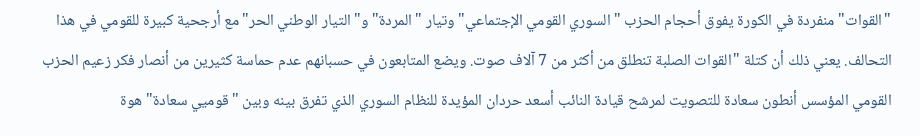"القوات" منفردة في الكورة يفوق أحجام الحزب "السوري القومي الإجتماعي" وتيار "المردة" و"التيار الوطني الحر" مع أرجحية كبيرة للقومي في هذا التحالف. يعني ذلك أن كتلة "القوات الصلبة تنطلق من أكثر من 7 آلاف صوت. ويضع المتابعون في حسبانهم عدم حماسة كثيرين من أنصار فكر زعيم الحزب القومي المؤسس أنطون سعادة للتصويت لمرشح قيادة النائب أسعد حردان المؤيدة للنظام السوري الذي تفرق بينه وبين "قوميي سعادة" هوة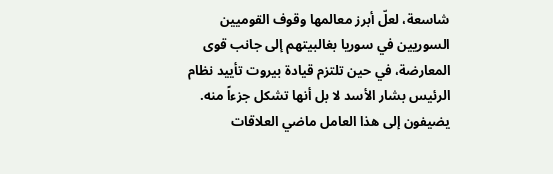شاسعة، لعلّ أبرز معالمها وقوف القوميين السوريين في سوريا بغالبيتهم إلى جانب قوى المعارضة، في حين تلتزم قيادة بيروت تأييد نظام الرئيس بشار الأسد لا بل أنها تشكل جزءاً منه. يضيفون إلى هذا العامل ماضي العلاقات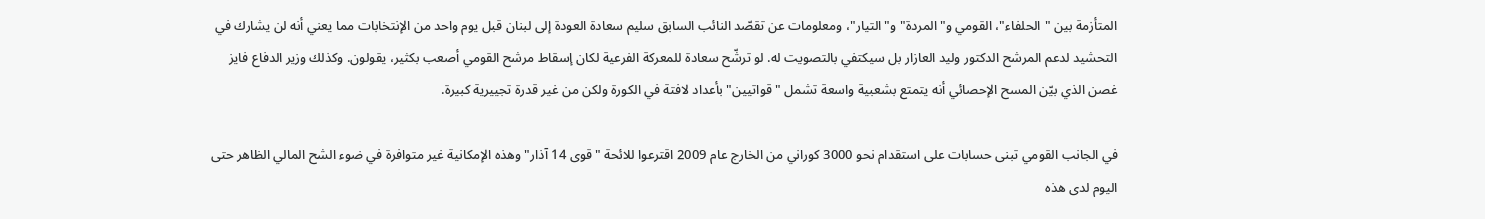المتأزمة بين "الحلفاء"، القومي و"المردة" و"التيار"، ومعلومات عن تقصّد النائب السابق سليم سعادة العودة إلى لبنان قبل يوم واحد من الإنتخابات مما يعني أنه لن يشارك في التحشيد لدعم المرشح الدكتور وليد العازار بل سيكتفي بالتصويت له. لو ترشّح سعادة للمعركة الفرعية لكان إسقاط مرشح القومي أصعب بكثير، يقولون. وكذلك وزير الدفاع فايز غصن الذي بيّن المسح الإحصائي أنه يتمتع بشعبية واسعة تشمل "قواتيين" بأعداد لافتة في الكورة ولكن من غير قدرة تجييرية كبيرة.

في الجانب القومي تبنى حسابات على استقدام نحو 3000 كوراني من الخارج عام 2009 اقترعوا للائحة "قوى 14 آذار" وهذه الإمكانية غير متوافرة في ضوء الشح المالي الظاهر حتى اليوم لدى هذه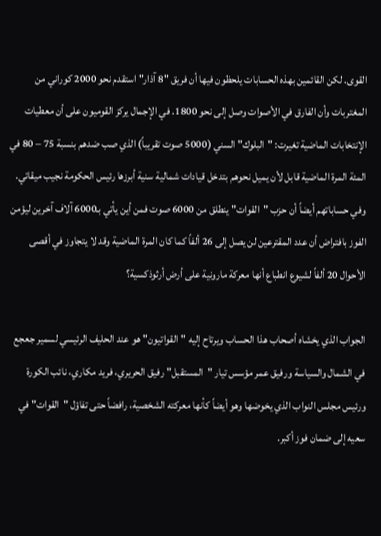القوى. لكن القائمين بهذه الحسابات يلحظون فيها أن فريق "8 آذار" استقدم نحو 2000 كوراني من المغتربات وأن الفارق في الأصوات وصل إلى نحو 1800. في الإجمال يركز القوميون على أن معطيات الإنتخابات الماضية تغيرت: "البلوك" السني (5000 صوت تقريباً) الذي صب ضدهم بنسبة 75 – 80 في المئة المرة الماضية قابل لأن يميل نحوهم بتدخل قيادات شمالية سنية أبرزها رئيس الحكومة نجيب ميقاتي. وفي حساباتهم أيضاً أن حزب "القوات" ينطلق من 6000 صوت فمن أين يأتي بـ6000 آلاف آخرين ليؤمن الفوز بافتراض أن عدد المقترعين لن يصل إلى 26 ألفاً كما كان المرة الماضية وقد لا يتجاوز في أقصى الأحوال 20 ألفاً لشيوع انطباع أنها معركة مارونية على أرض أرثوذكسية؟

الجواب الذي يخشاه أصحاب هذا الحساب ويرتاح إليه "القواتيون" هو عند الحليف الرئيسي لسمير جعجع في الشمال والسياسة ورفيق عمر مؤسس تيار "المستقبل" رفيق الحريري، فريد مكاري، نائب الكورة ورئيس مجلس النواب الذي يخوضها وهو أيضاً كأنها معركته الشخصية، رافضاً حتى تفاؤل "القوات" في سعيه إلى ضمان فوز أكبر.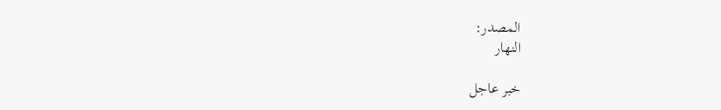المصدر:
النهار

خبر عاجل